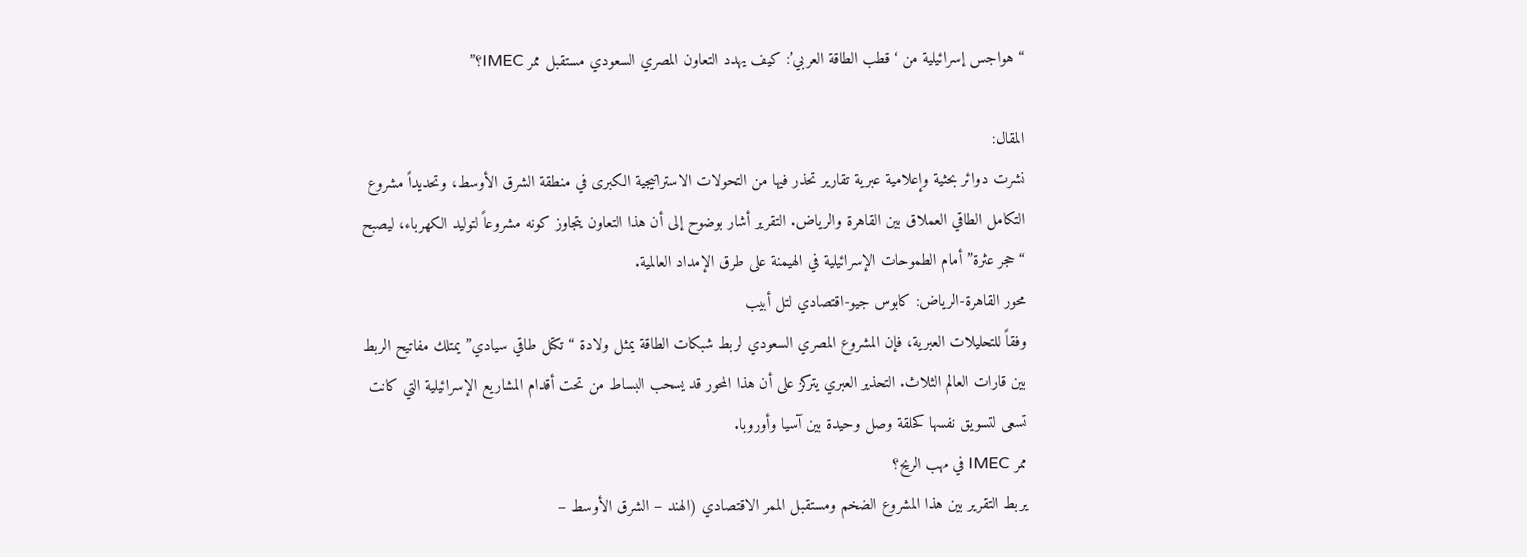“هواجس إسرائيلية من ‘قطب الطاقة العربي’: كيف يهدد التعاون المصري السعودي مستقبل ممر IMEC؟”

المقال:
نشرت دوائر بحثية وإعلامية عبرية تقارير تحذر فيها من التحولات الاستراتيجية الكبرى في منطقة الشرق الأوسط، وتحديداً مشروع التكامل الطاقي العملاق بين القاهرة والرياض. التقرير أشار بوضوح إلى أن هذا التعاون يتجاوز كونه مشروعاً لتوليد الكهرباء، ليصبح “حجر عثرة” أمام الطموحات الإسرائيلية في الهيمنة على طرق الإمداد العالمية.
محور القاهرة-الرياض: كابوس جيو-اقتصادي لتل أبيب
وفقاً للتحليلات العبرية، فإن المشروع المصري السعودي لربط شبكات الطاقة يمثل ولادة “تكتل طاقي سيادي” يمتلك مفاتيح الربط بين قارات العالم الثلاث. التحذير العبري يتركز على أن هذا المحور قد يسحب البساط من تحت أقدام المشاريع الإسرائيلية التي كانت تسعى لتسويق نفسها كحلقة وصل وحيدة بين آسيا وأوروبا.
ممر IMEC في مهب الريح؟
يربط التقرير بين هذا المشروع الضخم ومستقبل الممر الاقتصادي (الهند – الشرق الأوسط –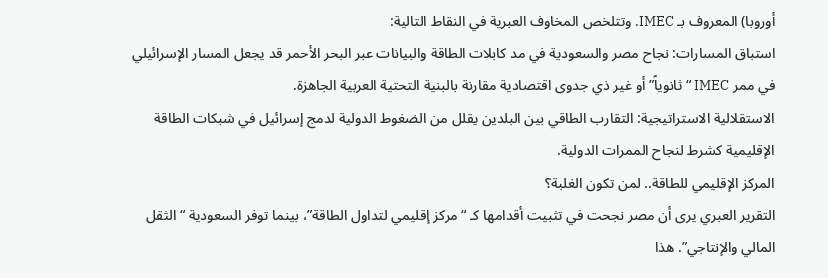أوروبا) المعروف بـ IMEC. وتتلخص المخاوف العبرية في النقاط التالية:
استباق المسارات: نجاح مصر والسعودية في مد كابلات الطاقة والبيانات عبر البحر الأحمر قد يجعل المسار الإسرائيلي في ممر IMEC “ثانوياً” أو غير ذي جدوى اقتصادية مقارنة بالبنية التحتية العربية الجاهزة.
الاستقلالية الاستراتيجية: التقارب الطاقي بين البلدين يقلل من الضغوط الدولية لدمج إسرائيل في شبكات الطاقة الإقليمية كشرط لنجاح الممرات الدولية.
المركز الإقليمي للطاقة.. لمن تكون الغلبة؟
التقرير العبري يرى أن مصر نجحت في تثبيت أقدامها كـ “مركز إقليمي لتداول الطاقة”، بينما توفر السعودية “الثقل المالي والإنتاجي”. هذا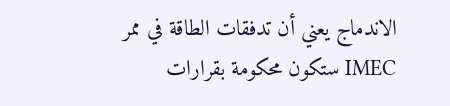الاندماج يعني أن تدفقات الطاقة في ممر IMEC ستكون محكومة بقرارات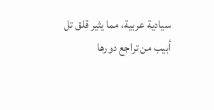سيادية عربية، مما يثير قلق تل أبيب من تراجع دورها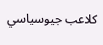كلاعب جيوسياسي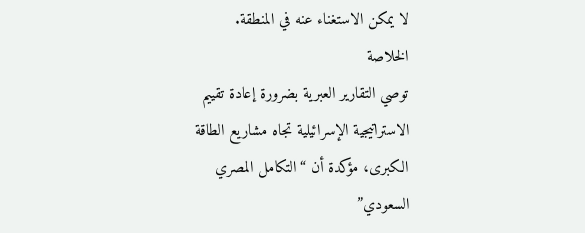لا يمكن الاستغناء عنه في المنطقة.
الخلاصة
توصي التقارير العبرية بضرورة إعادة تقييم الاستراتيجية الإسرائيلية تجاه مشاريع الطاقة الكبرى، مؤكدة أن “التكامل المصري السعودي”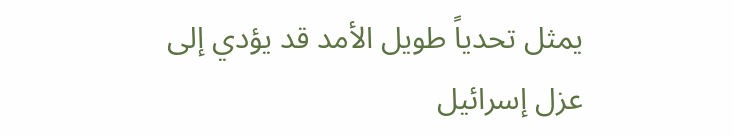يمثل تحدياً طويل الأمد قد يؤدي إلى عزل إسرائيل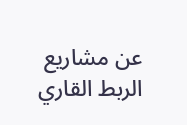عن مشاريع الربط القاري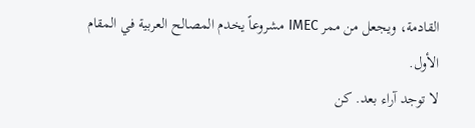القادمة، ويجعل من ممر IMEC مشروعاً يخدم المصالح العربية في المقام الأول.
لا توجد آراء بعد. كن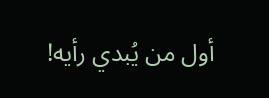أول من يُبدي رأيه!